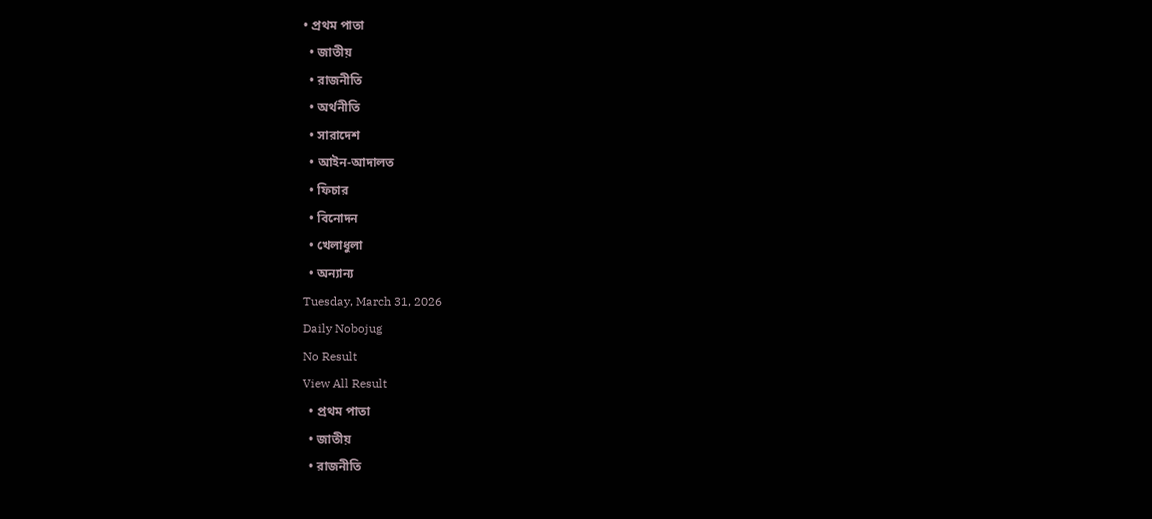• প্রথম পাতা
  • জাতীয়
  • রাজনীতি
  • অর্থনীতি
  • সারাদেশ
  • আইন-আদালত
  • ফিচার
  • বিনোদন
  • খেলাধুলা
  • অন্যান্য
Tuesday, March 31, 2026
Daily Nobojug
No Result
View All Result
  • প্রথম পাতা
  • জাতীয়
  • রাজনীতি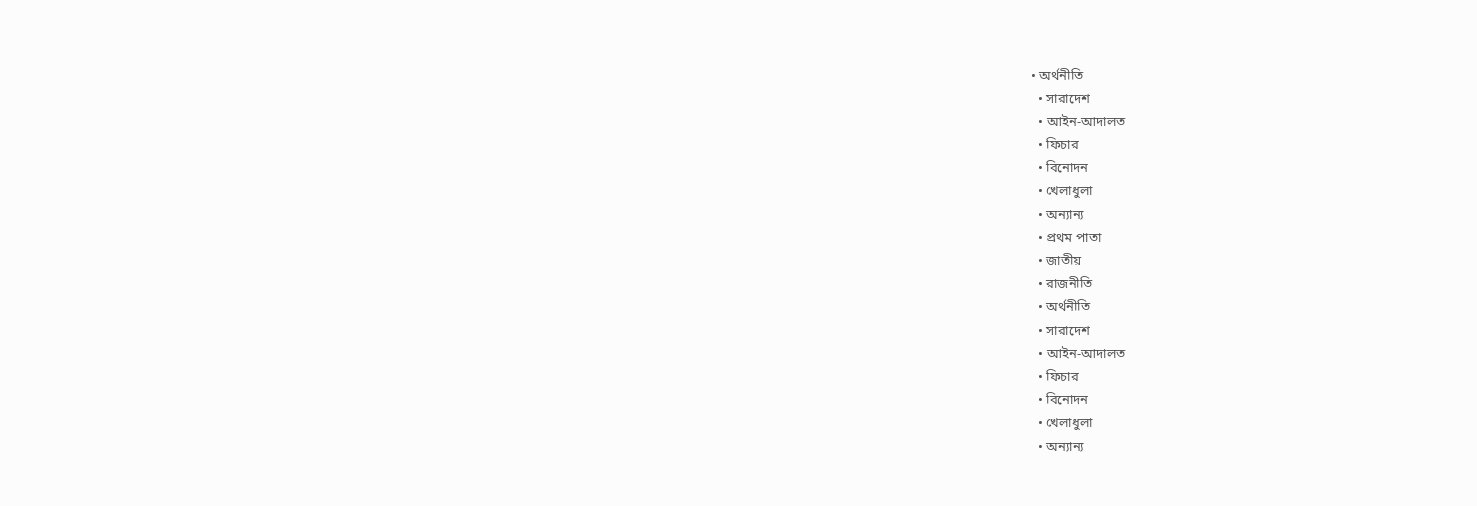• অর্থনীতি
  • সারাদেশ
  • আইন-আদালত
  • ফিচার
  • বিনোদন
  • খেলাধুলা
  • অন্যান্য
  • প্রথম পাতা
  • জাতীয়
  • রাজনীতি
  • অর্থনীতি
  • সারাদেশ
  • আইন-আদালত
  • ফিচার
  • বিনোদন
  • খেলাধুলা
  • অন্যান্য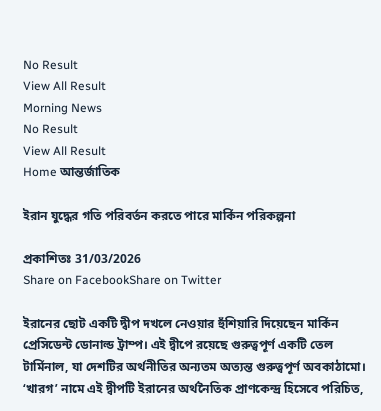No Result
View All Result
Morning News
No Result
View All Result
Home আন্তর্জাতিক

ইরান যুদ্ধের গতি পরিবর্তন করতে পারে মার্কিন পরিকল্পনা

প্রকাশিতঃ 31/03/2026
Share on FacebookShare on Twitter

ইরানের ছোট একটি দ্বীপ দখলে নেওয়ার হুঁশিয়ারি দিয়েছেন মার্কিন প্রেসিডেন্ট ডোনাল্ড ট্রাম্প। এই দ্বীপে রয়েছে গুরুত্বপূর্ণ একটি তেল টার্মিনাল, যা দেশটির অর্থনীতির অন্যতম অত্যন্ত গুরুত্বপূর্ণ অবকাঠামো। ‘খারগ’ নামে এই দ্বীপটি ইরানের অর্থনৈতিক প্রাণকেন্দ্র হিসেবে পরিচিত,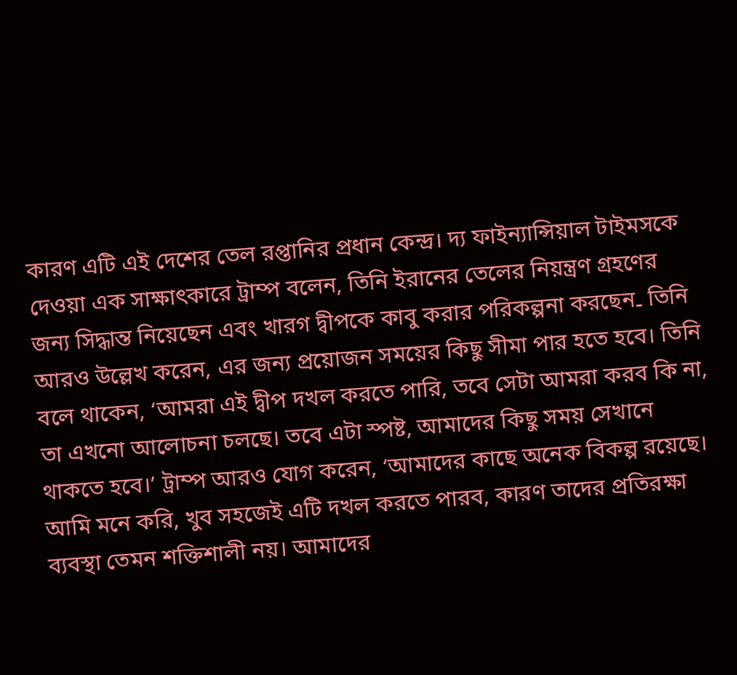কারণ এটি এই দেশের তেল রপ্তানির প্রধান কেন্দ্র। দ্য ফাইন্যান্সিয়াল টাইমসকে দেওয়া এক সাক্ষাৎকারে ট্রাম্প বলেন, তিনি ইরানের তেলের নিয়ন্ত্রণ গ্রহণের জন্য সিদ্ধান্ত নিয়েছেন এবং খারগ দ্বীপকে কাবু করার পরিকল্পনা করছেন۔ তিনি আরও উল্লেখ করেন, এর জন্য প্রয়োজন সময়ের কিছু সীমা পার হতে হবে। তিনি বলে থাকেন, ‘আমরা এই দ্বীপ দখল করতে পারি, তবে সেটা আমরা করব কি না, তা এখনো আলোচনা চলছে। তবে এটা স্পষ্ট, আমাদের কিছু সময় সেখানে থাকতে হবে।’ ট্রাম্প আরও যোগ করেন, ‘আমাদের কাছে অনেক বিকল্প রয়েছে। আমি মনে করি, খুব সহজেই এটি দখল করতে পারব, কারণ তাদের প্রতিরক্ষা ব্যবস্থা তেমন শক্তিশালী নয়। আমাদের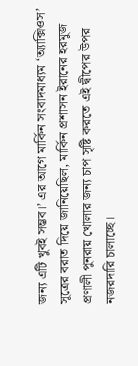জন্য এটি খুবই সম্ভব।’ এর আগে মার্কিন সংবাদমাধ্যম ‘অ্যাক্সিওস’ সূত্রের বরাত দিয়ে জানিয়েছিল, মার্কিন প্রশাসন ইরানের হরমুজ প্রণালী পুনরায় খোলার জন্য চাপ সৃষ্টি করতে এই দ্বীপের উপর নজরদারি চালাচ্ছে।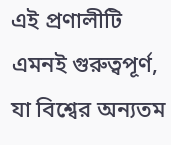এই প্রণালীটি এমনই গুরুত্বপূর্ণ, যা বিশ্বের অন্যতম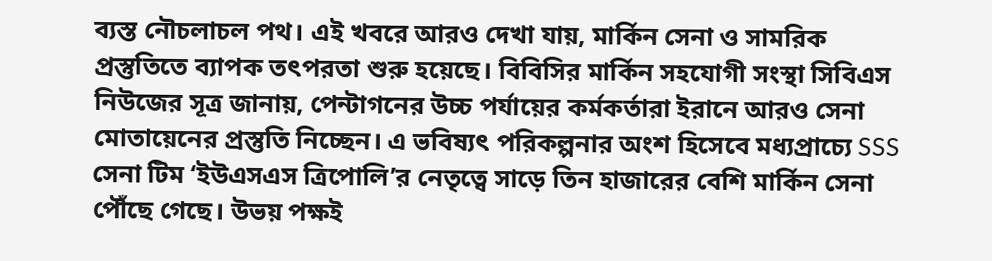ব্যস্ত নৌচলাচল পথ। এই খবরে আরও দেখা যায়, মার্কিন সেনা ও সামরিক প্রস্তুতিতে ব্যাপক তৎপরতা শুরু হয়েছে। বিবিসির মার্কিন সহযোগী সংস্থা সিবিএস নিউজের সূত্র জানায়, পেন্টাগনের উচ্চ পর্যায়ের কর্মকর্তারা ইরানে আরও সেনা মোতায়েনের প্রস্তুতি নিচ্ছেন। এ ভবিষ্যৎ পরিকল্পনার অংশ হিসেবে মধ্যপ্রাচ্যে SSS সেনা টিম ‘ইউএসএস ত্রিপোলি’র নেতৃত্বে সাড়ে তিন হাজারের বেশি মার্কিন সেনা পৌঁছে গেছে। উভয় পক্ষই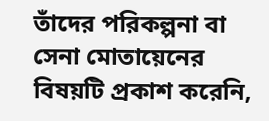তাঁদের পরিকল্পনা বা সেনা মোতায়েনের বিষয়টি প্রকাশ করেনি,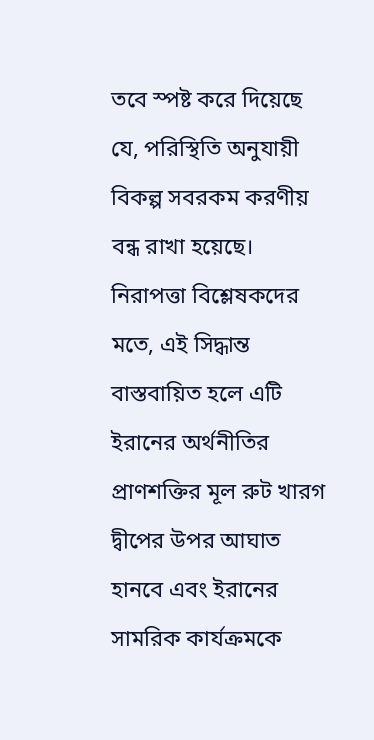তবে স্পষ্ট করে দিয়েছে যে, পরিস্থিতি অনুযায়ী বিকল্প সবরকম করণীয় বন্ধ রাখা হয়েছে। নিরাপত্তা বিশ্লেষকদের মতে, এই সিদ্ধান্ত বাস্তবায়িত হলে এটি ইরানের অর্থনীতির প্রাণশক্তির মূল রুট খারগ দ্বীপের উপর আঘাত হানবে এবং ইরানের সামরিক কার্যক্রমকে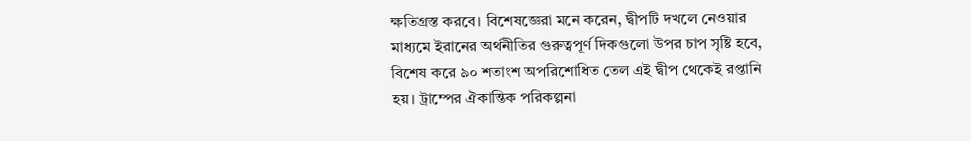ক্ষতিগ্রস্ত করবে। বিশেষজ্ঞেরা মনে করেন, দ্বীপটি দখলে নেওয়ার মাধ্যমে ইরানের অর্থনীতির গুরুত্বপূর্ণ দিকগুলো উপর চাপ সৃষ্টি হবে, বিশেষ করে ৯০ শতাংশ অপরিশোধিত তেল এই দ্বীপ থেকেই রপ্তানি হয়। ট্রাম্পের ঐকান্তিক পরিকল্পনা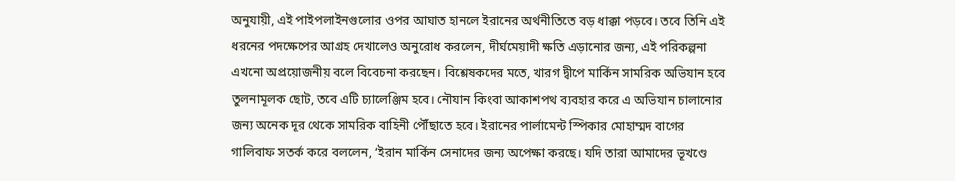অনুযায়ী, এই পাইপলাইনগুলোর ওপর আঘাত হানলে ইরানের অর্থনীতিতে বড় ধাক্কা পড়বে। তবে তিনি এই ধরনের পদক্ষেপের আগ্রহ দেখালেও অনুরোধ করলেন, দীর্ঘমেয়াদী ক্ষতি এড়ানোর জন্য, এই পরিকল্পনা এখনো অপ্রয়োজনীয় বলে বিবেচনা করছেন। বিশ্লেষকদের মতে, খারগ দ্বীপে মার্কিন সামরিক অভিযান হবে তুলনামূলক ছোট, তবে এটি চ্যালেঞ্জিম হবে। নৌযান কিংবা আকাশপথ ব্যবহার করে এ অভিযান চালানোর জন্য অনেক দূর থেকে সামরিক বাহিনী পৌঁছাতে হবে। ইরানের পার্লামেন্ট স্পিকার মোহাম্মদ বাগের গালিবাফ সতর্ক করে বললেন, ‘ইরান মার্কিন সেনাদের জন্য অপেক্ষা করছে। যদি তারা আমাদের ভূখণ্ডে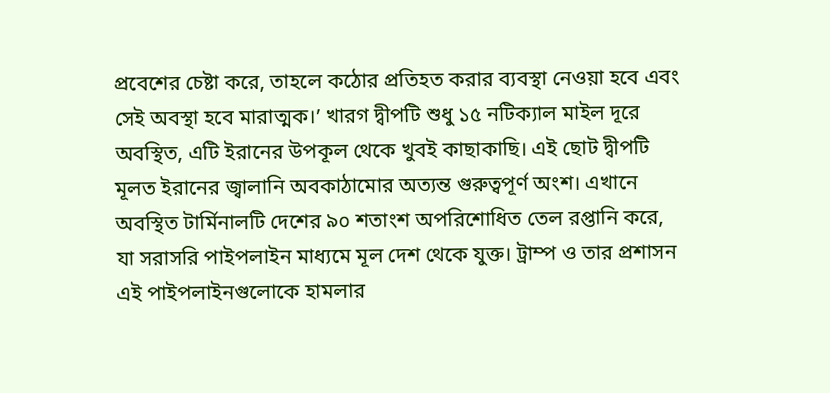প্রবেশের চেষ্টা করে, তাহলে কঠোর প্রতিহত করার ব্যবস্থা নেওয়া হবে এবং সেই অবস্থা হবে মারাত্মক।’ খারগ দ্বীপটি শুধু ১৫ নটিক্যাল মাইল দূরে অবস্থিত, এটি ইরানের উপকূল থেকে খুবই কাছাকাছি। এই ছোট দ্বীপটি মূলত ইরানের জ্বালানি অবকাঠামোর অত্যন্ত গুরুত্বপূর্ণ অংশ। এখানে অবস্থিত টার্মিনালটি দেশের ৯০ শতাংশ অপরিশোধিত তেল রপ্তানি করে, যা সরাসরি পাইপলাইন মাধ্যমে মূল দেশ থেকে যুক্ত। ট্রাম্প ও তার প্রশাসন এই পাইপলাইনগুলোকে হামলার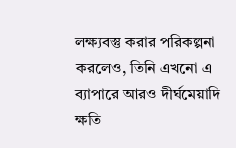লক্ষ্যবস্তু করার পরিকল্পনা করলেও, তিনি এখনো এ ব্যাপারে আরও দীর্ঘমেয়াদি ক্ষতি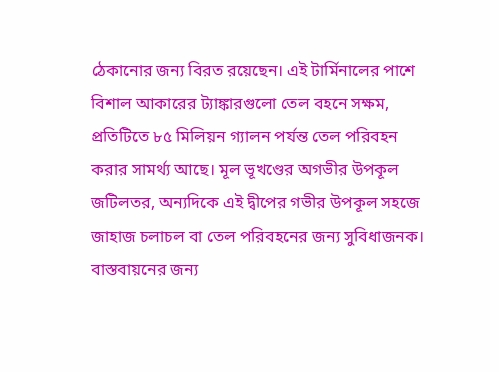ঠেকানোর জন্য বিরত রয়েছেন। এই টার্মিনালের পাশে বিশাল আকারের ট্যাঙ্কারগুলো তেল বহনে সক্ষম, প্রতিটিতে ৮৫ মিলিয়ন গ্যালন পর্যন্ত তেল পরিবহন করার সামর্থ্য আছে। মূল ভূখণ্ডের অগভীর উপকূল জটিলতর, অন্যদিকে এই দ্বীপের গভীর উপকূল সহজে জাহাজ চলাচল বা তেল পরিবহনের জন্য সুবিধাজনক। বাস্তবায়নের জন্য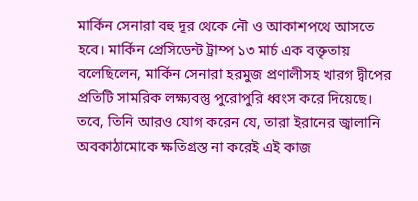মার্কিন সেনারা বহু দূর থেকে নৌ ও আকাশপথে আসতে হবে। মার্কিন প্রেসিডেন্ট ট্রাম্প ১৩ মার্চ এক বক্তৃতায় বলেছিলেন, মার্কিন সেনারা হরমুজ প্রণালীসহ খারগ দ্বীপের প্রতিটি সামরিক লক্ষ্যবস্তু পুরোপুরি ধ্বংস করে দিয়েছে। তবে, তিনি আরও যোগ করেন যে, তারা ইরানের জ্বালানি অবকাঠামোকে ক্ষতিগ্রস্ত না করেই এই কাজ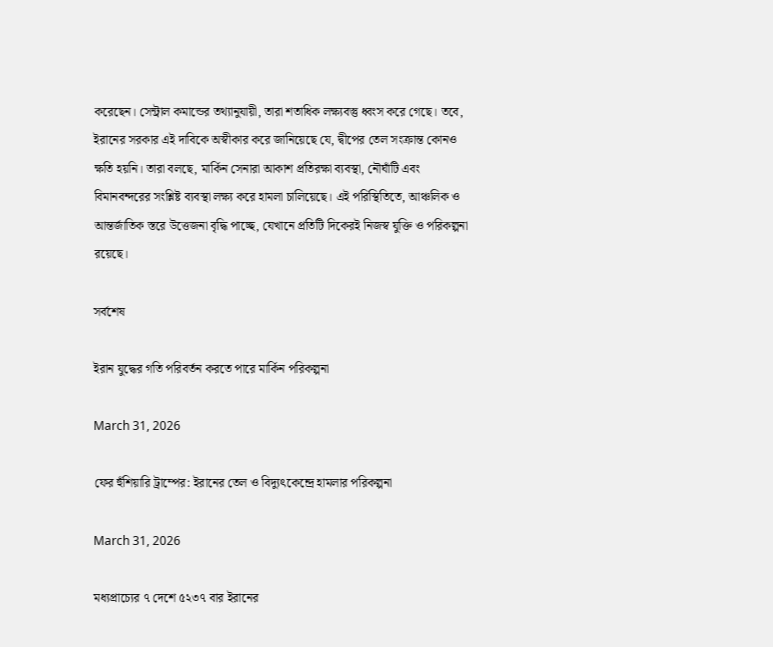করেছেন। সেন্ট্রাল কমান্ডের তথ্যানুযায়ী, তারা শতাধিক লক্ষ্যবস্তু ধ্বংস করে গেছে। তবে, ইরানের সরকার এই দাবিকে অস্বীকার করে জানিয়েছে যে, দ্বীপের তেল সংক্রান্ত কোনও ক্ষতি হয়নি। তারা বলছে, মার্কিন সেনারা আকাশ প্রতিরক্ষা ব্যবস্থা, নৌঘাঁটি এবং বিমানবন্দরের সংশ্লিষ্ট ব্যবস্থা লক্ষ্য করে হামলা চালিয়েছে। এই পরিস্থিতিতে, আঞ্চলিক ও আন্তর্জাতিক স্তরে উত্তেজনা বৃদ্ধি পাচ্ছে, যেখানে প্রতিটি দিকেরই নিজস্ব যুক্তি ও পরিকল্পনা রয়েছে।

সর্বশেষ

ইরান যুদ্ধের গতি পরিবর্তন করতে পারে মার্কিন পরিকল্পনা

March 31, 2026

ফের হুঁশিয়ারি ট্রাম্পের: ইরানের তেল ও বিদ্যুৎকেন্দ্রে হামলার পরিকল্পনা

March 31, 2026

মধ্যপ্রাচ্যের ৭ দেশে ৫২৩৭ বার ইরানের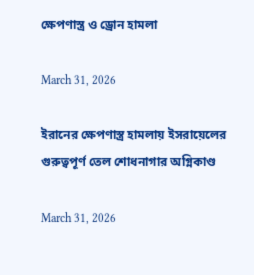ক্ষেপণাস্ত্র ও ড্রোন হামলা

March 31, 2026

ইরানের ক্ষেপণাস্ত্র হামলায় ইসরায়েলের গুরুত্বপূর্ণ তেল শোধনাগার অগ্নিকাণ্ড

March 31, 2026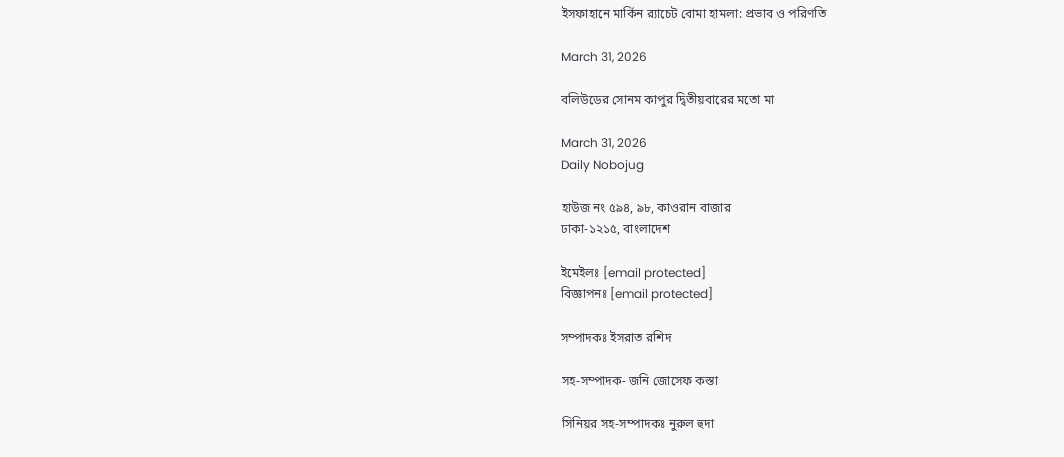ইসফাহানে মার্কিন র‌্যাচেট বোমা হামলা: প্রভাব ও পরিণতি

March 31, 2026

বলিউডের সোনম কাপুর দ্বিতীয়বারের মতো মা

March 31, 2026
Daily Nobojug

হাউজ নং ৫৯৪, ৯৮, কাওরান বাজার
ঢাকা-১২১৫, বাংলাদেশ

ইমেইলঃ [email protected]
বিজ্ঞাপনঃ [email protected]

সম্পাদকঃ ইসরাত রশিদ

সহ-সম্পাদক- জনি জোসেফ কস্তা

সিনিয়র সহ-সম্পাদকঃ নুরুল হুদা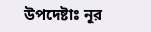উপদেষ্টাঃ নূর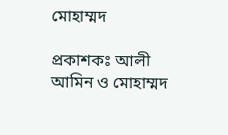মোহাম্মদ

প্রকাশকঃ আলী আমিন ও মোহাম্মদ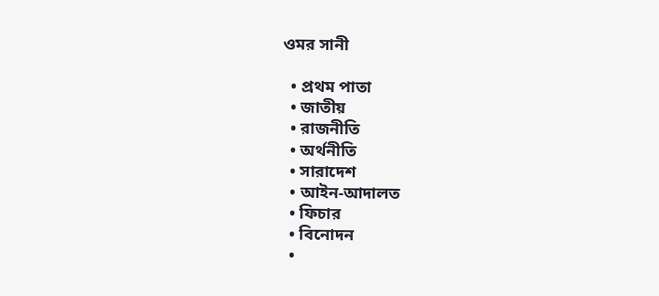ওমর সানী

  • প্রথম পাতা
  • জাতীয়
  • রাজনীতি
  • অর্থনীতি
  • সারাদেশ
  • আইন-আদালত
  • ফিচার
  • বিনোদন
  •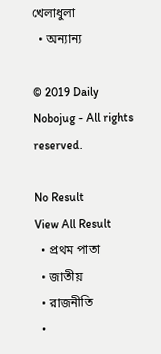খেলাধুলা
  • অন্যান্য

© 2019 Daily Nobojug - All rights reserved.

No Result
View All Result
  • প্রথম পাতা
  • জাতীয়
  • রাজনীতি
  •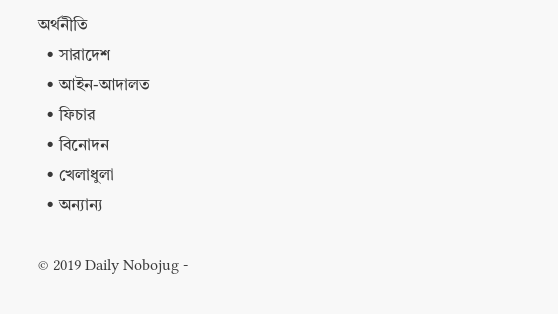অর্থনীতি
  • সারাদেশ
  • আইন-আদালত
  • ফিচার
  • বিনোদন
  • খেলাধুলা
  • অন্যান্য

© 2019 Daily Nobojug -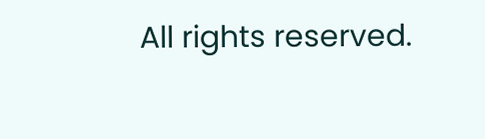All rights reserved.